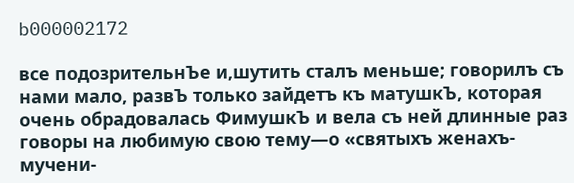b000002172

все подозрительнЪе и,шутить сталъ меньше; говорилъ съ нами мало, развЪ только зайдетъ къ матушкЪ, которая очень обрадовалась ФимушкЪ и вела съ ней длинные раз говоры на любимую свою тему—о «святыхъ женахъ-мучени-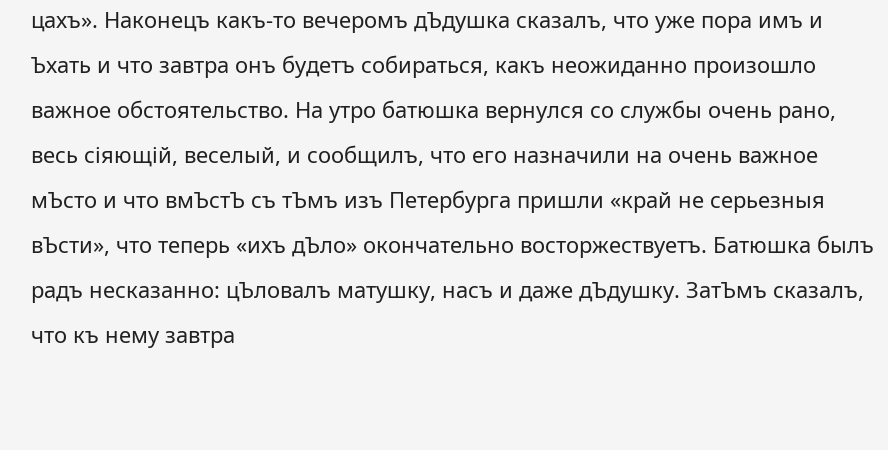цахъ». Наконецъ какъ-то вечеромъ дЪдушка сказалъ, что уже пора имъ и Ъхать и что завтра онъ будетъ собираться, какъ неожиданно произошло важное обстоятельство. На утро батюшка вернулся со службы очень рано, весь сіяющій, веселый, и сообщилъ, что его назначили на очень важное мЪсто и что вмЪстЪ съ тЪмъ изъ Петербурга пришли «край не серьезныя вЪсти», что теперь «ихъ дЪло» окончательно восторжествуетъ. Батюшка былъ радъ несказанно: цЪловалъ матушку, насъ и даже дЪдушку. ЗатЪмъ сказалъ, что къ нему завтра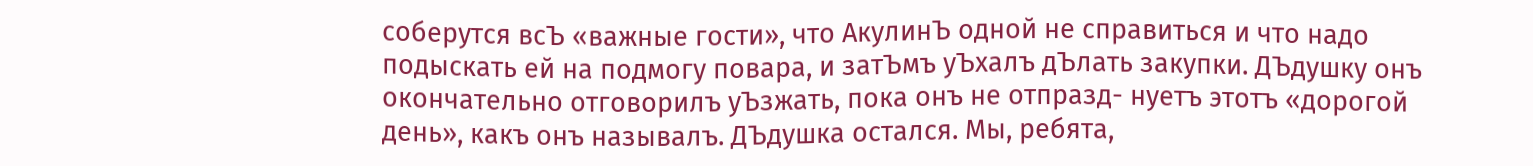соберутся всЪ «важные гости», что АкулинЪ одной не справиться и что надо подыскать ей на подмогу повара, и затЪмъ уЪхалъ дЪлать закупки. ДЪдушку онъ окончательно отговорилъ уЪзжать, пока онъ не отпразд- нуетъ этотъ «дорогой день», какъ онъ называлъ. ДЪдушка остался. Мы, ребята,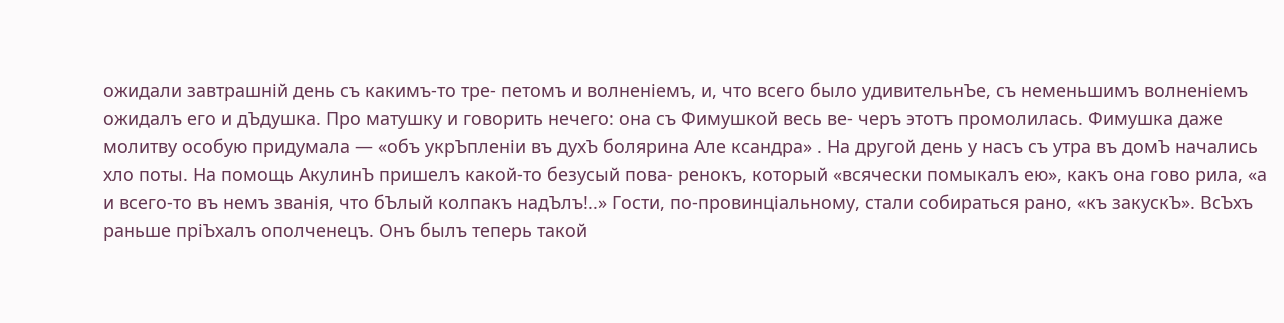ожидали завтрашній день съ какимъ-то тре- петомъ и волненіемъ, и, что всего было удивительнЪе, съ неменьшимъ волненіемъ ожидалъ его и дЪдушка. Про матушку и говорить нечего: она съ Фимушкой весь ве- черъ этотъ промолилась. Фимушка даже молитву особую придумала — «объ укрЪпленіи въ духЪ болярина Але ксандра» . На другой день у насъ съ утра въ домЪ начались хло поты. На помощь АкулинЪ пришелъ какой-то безусый пова- ренокъ, который «всячески помыкалъ ею», какъ она гово рила, «а и всего-то въ немъ званія, что бЪлый колпакъ надЪлъ!..» Гости, по-провинціальному, стали собираться рано, «къ закускЪ». ВсЪхъ раньше пріЪхалъ ополченецъ. Онъ былъ теперь такой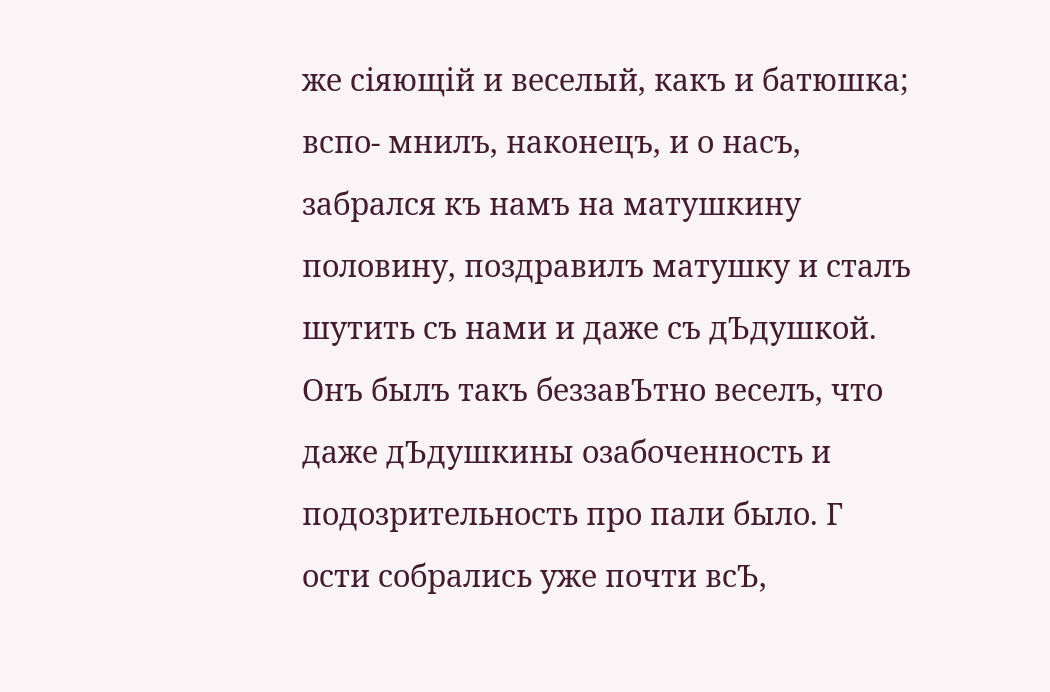же сіяющій и веселый, какъ и батюшка; вспо- мнилъ, наконецъ, и о насъ, забрался къ намъ на матушкину половину, поздравилъ матушку и сталъ шутить съ нами и даже съ дЪдушкой. Онъ былъ такъ беззавЪтно веселъ, что даже дЪдушкины озабоченность и подозрительность про пали было. Г ости собрались уже почти всЪ,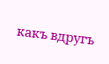какъ вдругъ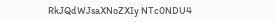RkJQdWJsaXNoZXIy NTc0NDU4